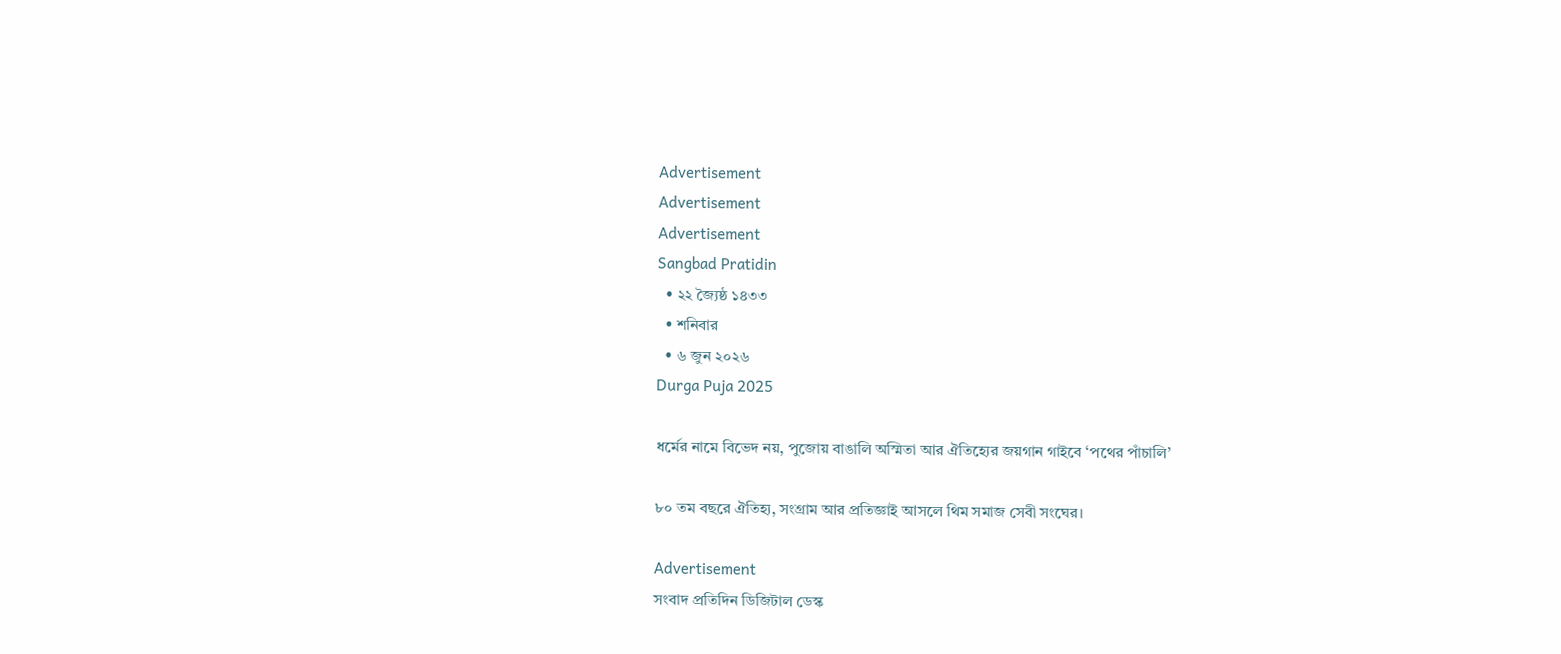Advertisement
Advertisement
Advertisement
Sangbad Pratidin
  • ২২ জ্যৈষ্ঠ ১৪৩৩
  • শনিবার
  • ৬ জুন ২০২৬
Durga Puja 2025

ধর্মের নামে বিভেদ নয়, পুজোয় বাঙালি অস্মিতা আর ঐতিহ্যের জয়গান গাইবে ‘পথের পাঁচালি’

৮০ তম বছরে ঐতিহ্য, সংগ্রাম আর প্রতিজ্ঞাই আসলে থিম সমাজ সেবী সংঘের।

Advertisement
সংবাদ প্রতিদিন ডিজিটাল ডেস্ক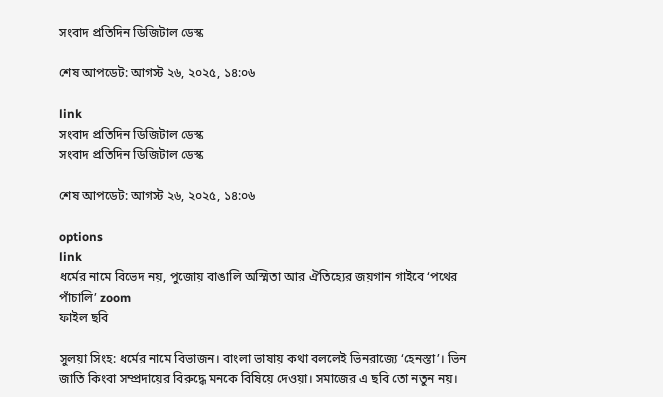সংবাদ প্রতিদিন ডিজিটাল ডেস্ক

শেষ আপডেট: আগস্ট ২৬, ২০২৫, ১৪:০৬

link
সংবাদ প্রতিদিন ডিজিটাল ডেস্ক
সংবাদ প্রতিদিন ডিজিটাল ডেস্ক

শেষ আপডেট: আগস্ট ২৬, ২০২৫, ১৪:০৬

options
link
ধর্মের নামে বিভেদ নয়, পুজোয় বাঙালি অস্মিতা আর ঐতিহ্যের জয়গান গাইবে ‘পথের পাঁচালি’ zoom
ফাইল ছবি

সুলয়া সিংহ: ধর্মের নামে বিভাজন। বাংলা ভাষায় কথা বললেই ভিনরাজ্যে ‘হেনস্তা’। ভিন জাতি কিংবা সম্প্রদায়ের বিরুদ্ধে মনকে বিষিয়ে দেওয়া। সমাজের এ ছবি তো নতুন নয়।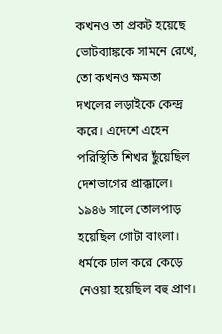কখনও তা প্রকট হয়েছে ভোটব্যাঙ্ককে সামনে রেখে, তো কখনও ক্ষমতা দখলের লড়াইকে কেন্দ্র করে। এদেশে এহেন পরিস্থিতি শিখর ছুঁয়েছিল দেশভাগের প্রাক্কালে। ১৯৪৬ সালে তোলপাড় হয়েছিল গোটা বাংলা। ধর্মকে ঢাল করে কেড়ে নেওয়া হয়েছিল বহু প্রাণ।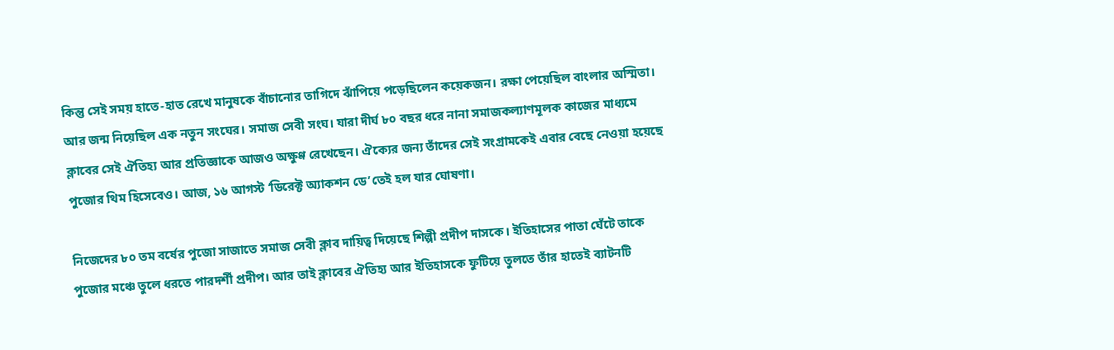কিন্তু সেই সময় হাতে-হাত রেখে মানুষকে বাঁচানোর তাগিদে ঝাঁপিয়ে পড়েছিলেন কয়েকজন। রক্ষা পেয়েছিল বাংলার অস্মিতা। আর জন্ম নিয়েছিল এক নতুন সংঘের। সমাজ সেবী সংঘ। যারা দীর্ঘ ৮০ বছর ধরে নানা সমাজকল্যাণমূলক কাজের মাধ্যমে ক্লাবের সেই ঐতিহ্য আর প্রতিজ্ঞাকে আজও অক্ষুণ্ণ রেখেছেন। ঐক্যের জন্য তাঁদের সেই সংগ্রামকেই এবার বেছে নেওয়া হয়েছে পুজোর থিম হিসেবেও। আজ, ১৬ আগস্ট ‘ডিরেক্ট অ্যাকশন ডে’তেই হল যার ঘোষণা।

নিজেদের ৮০ তম বর্ষের পুজো সাজাতে সমাজ সেবী ক্লাব দায়িত্ব দিয়েছে শিল্পী প্রদীপ দাসকে। ইতিহাসের পাতা ঘেঁটে তাকে পুজোর মঞ্চে তুলে ধরতে পারদর্শী প্রদীপ। আর তাই ক্লাবের ঐতিহ্য আর ইতিহাসকে ফুটিয়ে তুলতে তাঁর হাতেই ব্যাটনটি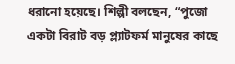ধরানো হয়েছে। শিল্পী বলছেন, “পুজো একটা বিরাট বড় প্ল্যাটফর্ম মানুষের কাছে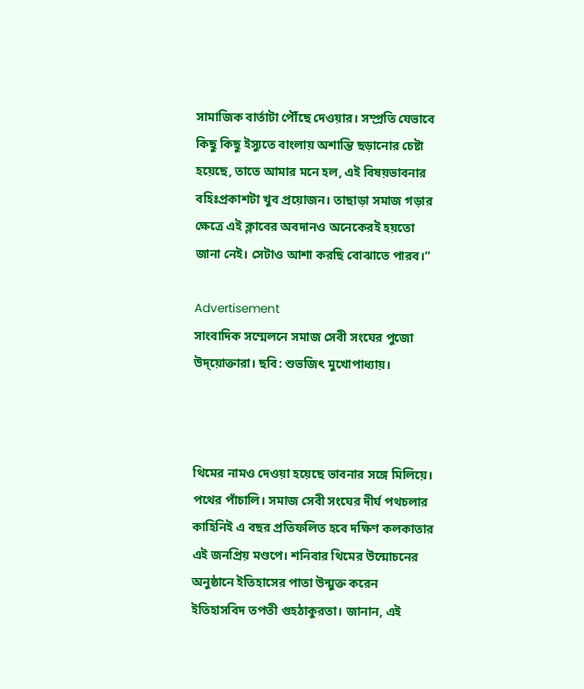সামাজিক বার্তাটা পৌঁছে দেওয়ার। সম্প্রতি যেভাবে কিছু কিছু ইস্যুতে বাংলায় অশান্তি ছড়ানোর চেষ্টা হয়েছে, তাতে আমার মনে হল, এই বিষয়ভাবনার বহিঃপ্রকাশটা খুব প্রয়োজন। তাছাড়া সমাজ গড়ার ক্ষেত্রে এই ক্লাবের অবদানও অনেকেরই হয়তো জানা নেই। সেটাও আশা করছি বোঝাতে পারব।”

Advertisement
সাংবাদিক সম্মেলনে সমাজ সেবী সংঘের পুজো উদ্য়োক্তারা। ছবি: শুভজিৎ মুখোপাধ্যায়।



থিমের নামও দেওয়া হয়েছে ভাবনার সঙ্গে মিলিয়ে। পথের পাঁচালি। সমাজ সেবী সংঘের দীর্ঘ পথচলার কাহিনিই এ বছর প্রতিফলিত হবে দক্ষিণ কলকাতার এই জনপ্রিয় মণ্ডপে। শনিবার থিমের উন্মোচনের অনুষ্ঠানে ইতিহাসের পাতা উন্মুক্ত করেন ইতিহাসবিদ তপতী গুহঠাকুরতা। জানান, এই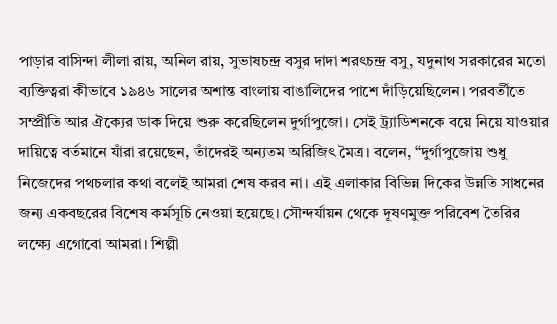পাড়ার বাসিন্দা লীলা রায়, অনিল রায়, সুভাষচন্দ্র বসুর দাদা শরৎচন্দ্র বসু, যদুনাথ সরকারের মতো ব্যক্তিত্বরা কীভাবে ১৯৪৬ সালের অশান্ত বাংলায় বাঙালিদের পাশে দাঁড়িয়েছিলেন। পরবর্তীতে সম্প্রীতি আর ঐক্যের ডাক দিয়ে শুরু করেছিলেন দুর্গাপুজো। সেই ট্র্যাডিশনকে বয়ে নিয়ে যাওয়ার দায়িত্বে বর্তমানে যাঁরা রয়েছেন, তাঁদেরই অন্যতম অরিজিৎ মৈত্র। বলেন, “দুর্গাপুজোয় শুধু নিজেদের পথচলার কথা বলেই আমরা শেষ করব না। এই এলাকার বিভিন্ন দিকের উন্নতি সাধনের জন্য একবছরের বিশেষ কর্মসূচি নেওয়া হয়েছে। সৌন্দর্যায়ন থেকে দূষণমুক্ত পরিবেশ তৈরির লক্ষ্যে এগোবো আমরা। শিল্পী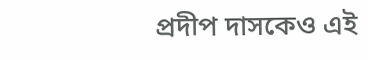প্রদীপ দাসকেও এই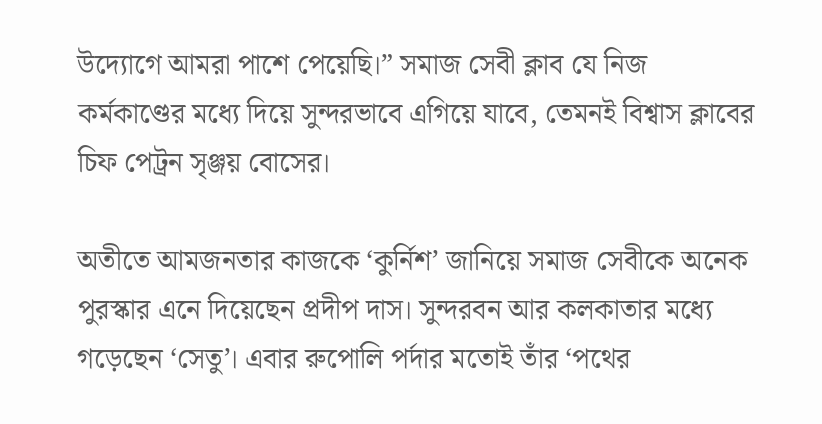উদ্যোগে আমরা পাশে পেয়েছি।” সমাজ সেবী ক্লাব যে নিজ কর্মকাণ্ডের মধ্যে দিয়ে সুন্দরভাবে এগিয়ে যাবে, তেমনই বিশ্বাস ক্লাবের চিফ পেট্রন সৃঞ্জয় বোসের।

অতীতে আমজনতার কাজকে ‘কুর্নিশ’ জানিয়ে সমাজ সেবীকে অনেক পুরস্কার এনে দিয়েছেন প্রদীপ দাস। সুন্দরবন আর কলকাতার মধ্যে গড়েছেন ‘সেতু’। এবার রুপোলি পর্দার মতোই তাঁর ‘পথের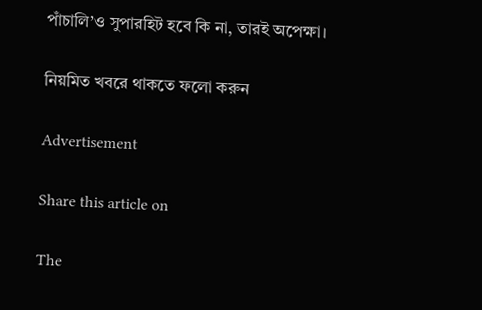পাঁচালি’ও সুপারহিট হবে কি না, তারই অপেক্ষা।

নিয়মিত খবরে থাকতে ফলো করুন

Advertisement

Share this article on

The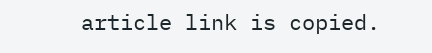article link is copied.